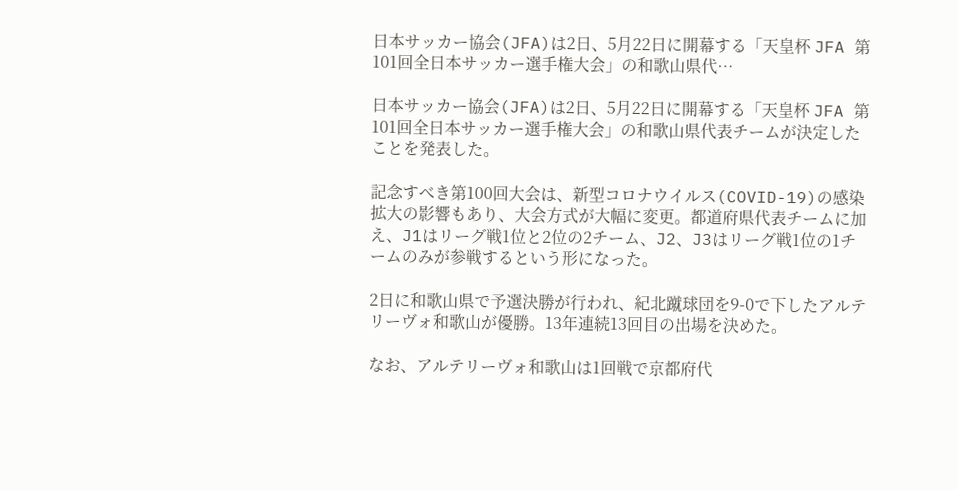日本サッカー協会(JFA)は2日、5月22日に開幕する「天皇杯 JFA 第101回全日本サッカー選手権大会」の和歌山県代…

日本サッカー協会(JFA)は2日、5月22日に開幕する「天皇杯 JFA 第101回全日本サッカー選手権大会」の和歌山県代表チームが決定したことを発表した。

記念すべき第100回大会は、新型コロナウイルス(COVID-19)の感染拡大の影響もあり、大会方式が大幅に変更。都道府県代表チームに加え、J1はリーグ戦1位と2位の2チーム、J2、J3はリーグ戦1位の1チームのみが参戦するという形になった。

2日に和歌山県で予選決勝が行われ、紀北蹴球団を9-0で下したアルテリーヴォ和歌山が優勝。13年連続13回目の出場を決めた。

なお、アルテリーヴォ和歌山は1回戦で京都府代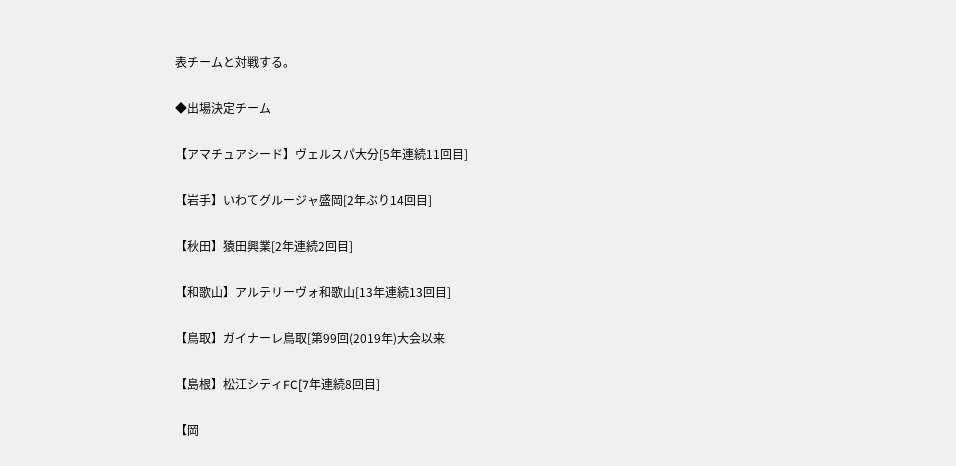表チームと対戦する。

◆出場決定チーム

【アマチュアシード】ヴェルスパ大分[5年連続11回目]

【岩手】いわてグルージャ盛岡[2年ぶり14回目]

【秋田】猿田興業[2年連続2回目]

【和歌山】アルテリーヴォ和歌山[13年連続13回目]

【鳥取】ガイナーレ鳥取[第99回(2019年)大会以来

【島根】松江シティFC[7年連続8回目]

【岡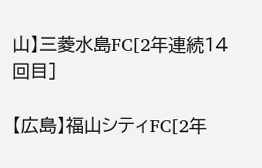山】三菱水島FC[2年連続14回目]

【広島】福山シティFC[2年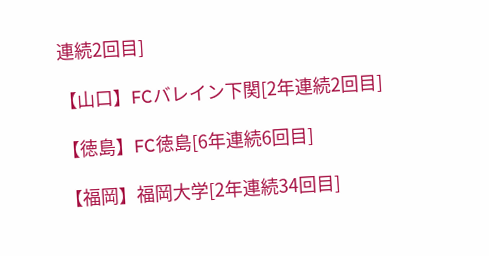連続2回目]

【山口】FCバレイン下関[2年連続2回目]

【徳島】FC徳島[6年連続6回目]

【福岡】福岡大学[2年連続34回目]